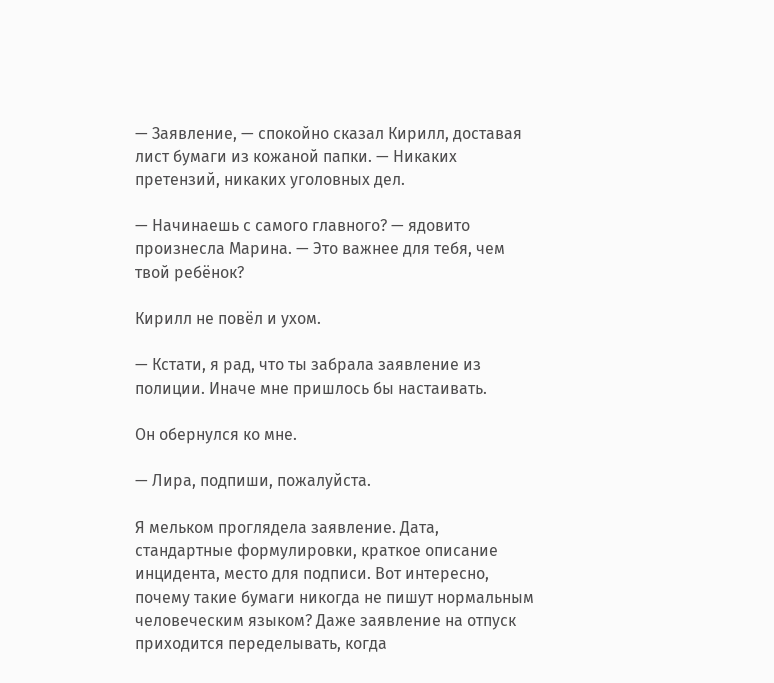— Заявление, — спокойно сказал Кирилл, доставая лист бумаги из кожаной папки. — Никаких претензий, никаких уголовных дел.

— Начинаешь с самого главного? — ядовито произнесла Марина. — Это важнее для тебя, чем твой ребёнок?

Кирилл не повёл и ухом.

— Кстати, я рад, что ты забрала заявление из полиции. Иначе мне пришлось бы настаивать.

Он обернулся ко мне.

— Лира, подпиши, пожалуйста.

Я мельком проглядела заявление. Дата, стандартные формулировки, краткое описание инцидента, место для подписи. Вот интересно, почему такие бумаги никогда не пишут нормальным человеческим языком? Даже заявление на отпуск приходится переделывать, когда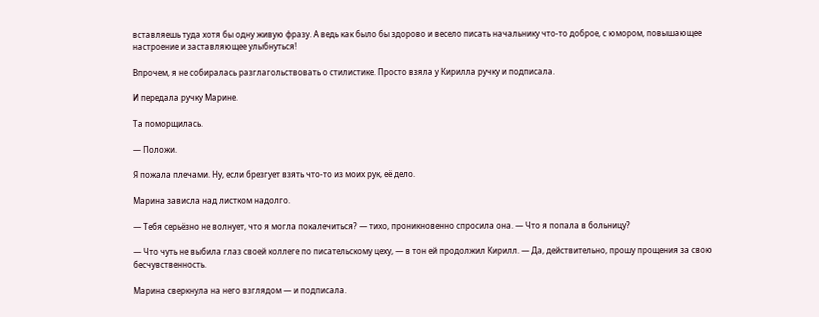вставляешь туда хотя бы одну живую фразу. А ведь как было бы здорово и весело писать начальнику что-то доброе, с юмором, повышающее настроение и заставляющее улыбнуться!

Впрочем, я не собиралась разглагольствовать о стилистике. Просто взяла у Кирилла ручку и подписала.

И передала ручку Марине.

Та поморщилась.

— Положи.

Я пожала плечами. Ну, если брезгует взять что-то из моих рук, её дело.

Марина зависла над листком надолго.

— Тебя серьёзно не волнует, что я могла покалечиться? — тихо, проникновенно спросила она. — Что я попала в больницу?

— Что чуть не выбила глаз своей коллеге по писательскому цеху, — в тон ей продолжил Кирилл. — Да, действительно, прошу прощения за свою бесчувственность.

Марина сверкнула на него взглядом — и подписала.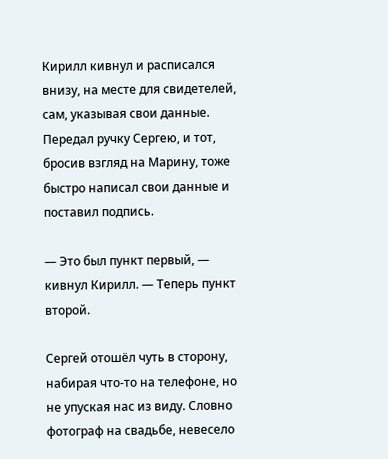Кирилл кивнул и расписался внизу, на месте для свидетелей, сам, указывая свои данные. Передал ручку Сергею, и тот, бросив взгляд на Марину, тоже быстро написал свои данные и поставил подпись.

— Это был пункт первый, — кивнул Кирилл. — Теперь пункт второй.

Сергей отошёл чуть в сторону, набирая что-то на телефоне, но не упуская нас из виду. Словно фотограф на свадьбе, невесело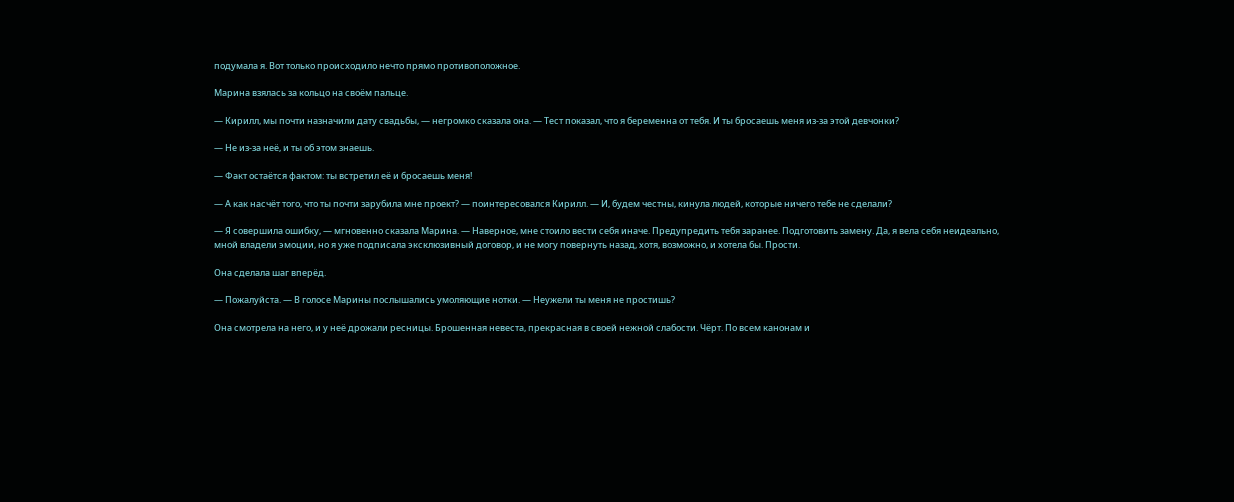подумала я. Вот только происходило нечто прямо противоположное.

Марина взялась за кольцо на своём пальце.

— Кирилл, мы почти назначили дату свадьбы, — негромко сказала она. — Тест показал, что я беременна от тебя. И ты бросаешь меня из-за этой девчонки?

— Не из-за неё, и ты об этом знаешь.

— Факт остаётся фактом: ты встретил её и бросаешь меня!

— А как насчёт того, что ты почти зарубила мне проект? — поинтересовался Кирилл. — И, будем честны, кинула людей, которые ничего тебе не сделали?

— Я совершила ошибку, — мгновенно сказала Марина. — Наверное, мне стоило вести себя иначе. Предупредить тебя заранее. Подготовить замену. Да, я вела себя неидеально, мной владели эмоции, но я уже подписала эксклюзивный договор, и не могу повернуть назад, хотя, возможно, и хотела бы. Прости.

Она сделала шаг вперёд.

— Пожалуйста. — В голосе Марины послышались умоляющие нотки. — Неужели ты меня не простишь?

Она смотрела на него, и у неё дрожали ресницы. Брошенная невеста, прекрасная в своей нежной слабости. Чёрт. По всем канонам и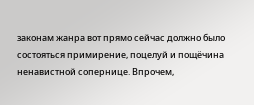законам жанра вот прямо сейчас должно было состояться примирение, поцелуй и пощёчина ненавистной сопернице. Впрочем,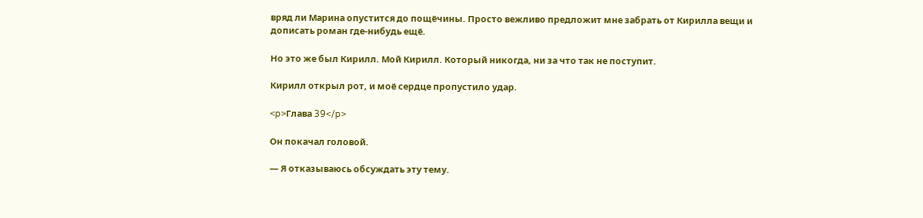вряд ли Марина опустится до пощёчины. Просто вежливо предложит мне забрать от Кирилла вещи и дописать роман где-нибудь ещё.

Но это же был Кирилл. Мой Кирилл. Который никогда, ни за что так не поступит.

Кирилл открыл рот, и моё сердце пропустило удар.

<p>Глава 39</p>

Он покачал головой.

— Я отказываюсь обсуждать эту тему.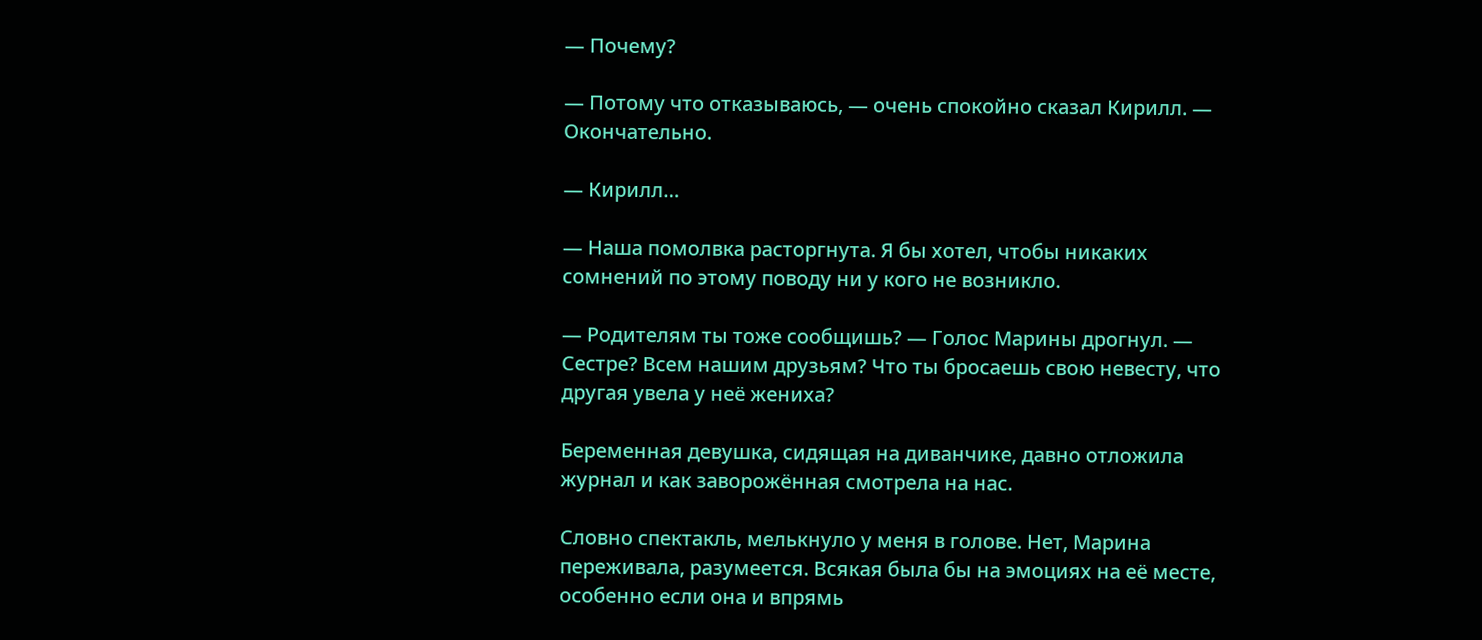— Почему?

— Потому что отказываюсь, — очень спокойно сказал Кирилл. — Окончательно.

— Кирилл…

— Наша помолвка расторгнута. Я бы хотел, чтобы никаких сомнений по этому поводу ни у кого не возникло.

— Родителям ты тоже сообщишь? — Голос Марины дрогнул. — Сестре? Всем нашим друзьям? Что ты бросаешь свою невесту, что другая увела у неё жениха?

Беременная девушка, сидящая на диванчике, давно отложила журнал и как заворожённая смотрела на нас.

Словно спектакль, мелькнуло у меня в голове. Нет, Марина переживала, разумеется. Всякая была бы на эмоциях на её месте, особенно если она и впрямь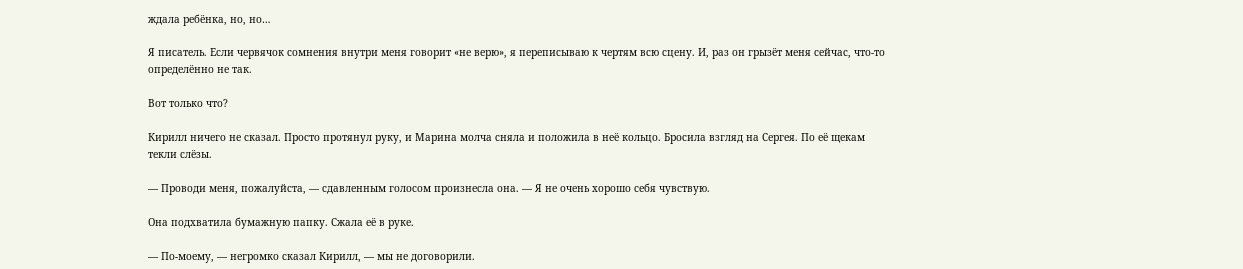ждала ребёнка, но, но…

Я писатель. Если червячок сомнения внутри меня говорит «не верю», я переписываю к чертям всю сцену. И, раз он грызёт меня сейчас, что-то определённо не так.

Вот только что?

Кирилл ничего не сказал. Просто протянул руку, и Марина молча сняла и положила в неё кольцо. Бросила взгляд на Сергея. По её щекам текли слёзы.

— Проводи меня, пожалуйста, — сдавленным голосом произнесла она. — Я не очень хорошо себя чувствую.

Она подхватила бумажную папку. Сжала её в руке.

— По-моему, — негромко сказал Кирилл, — мы не договорили.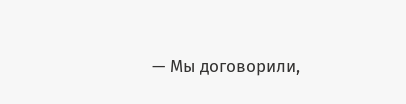— Мы договорили,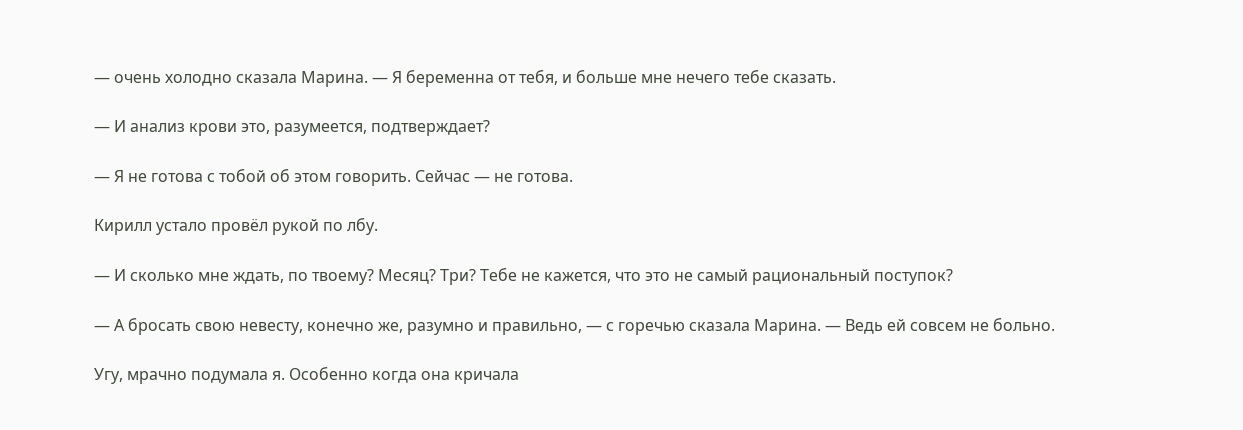— очень холодно сказала Марина. — Я беременна от тебя, и больше мне нечего тебе сказать.

— И анализ крови это, разумеется, подтверждает?

— Я не готова с тобой об этом говорить. Сейчас — не готова.

Кирилл устало провёл рукой по лбу.

— И сколько мне ждать, по твоему? Месяц? Три? Тебе не кажется, что это не самый рациональный поступок?

— А бросать свою невесту, конечно же, разумно и правильно, — с горечью сказала Марина. — Ведь ей совсем не больно.

Угу, мрачно подумала я. Особенно когда она кричала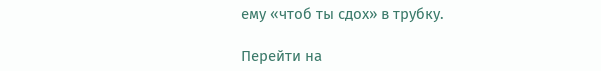ему «чтоб ты сдох» в трубку.

Перейти на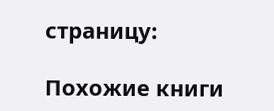страницу:

Похожие книги